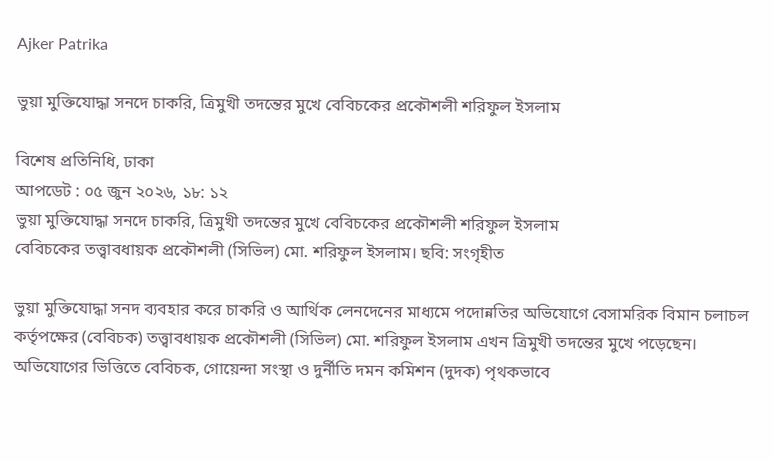Ajker Patrika

ভুয়া মুক্তিযোদ্ধা সনদে চাকরি, ত্রিমুখী তদন্তের মুখে বেবিচকের প্রকৌশলী শরিফুল ইসলাম

বিশেষ প্রতিনিধি, ঢাকা
আপডেট : ০৫ জুন ২০২৬, ১৮: ১২
ভুয়া মুক্তিযোদ্ধা সনদে চাকরি, ত্রিমুখী তদন্তের মুখে বেবিচকের প্রকৌশলী শরিফুল ইসলাম
বেবিচকের তত্ত্বাবধায়ক প্রকৌশলী (সিভিল) মো. শরিফুল ইসলাম। ছবি: সংগৃহীত

ভুয়া মুক্তিযোদ্ধা সনদ ব্যবহার করে চাকরি ও আর্থিক লেনদেনের মাধ্যমে পদোন্নতির অভিযোগে বেসামরিক বিমান চলাচল কর্তৃপক্ষের (বেবিচক) তত্ত্বাবধায়ক প্রকৌশলী (সিভিল) মো. শরিফুল ইসলাম এখন ত্রিমুখী তদন্তের মুখে পড়েছেন। অভিযোগের ভিত্তিতে বেবিচক, গোয়েন্দা সংস্থা ও দুর্নীতি দমন কমিশন (দুদক) পৃথকভাবে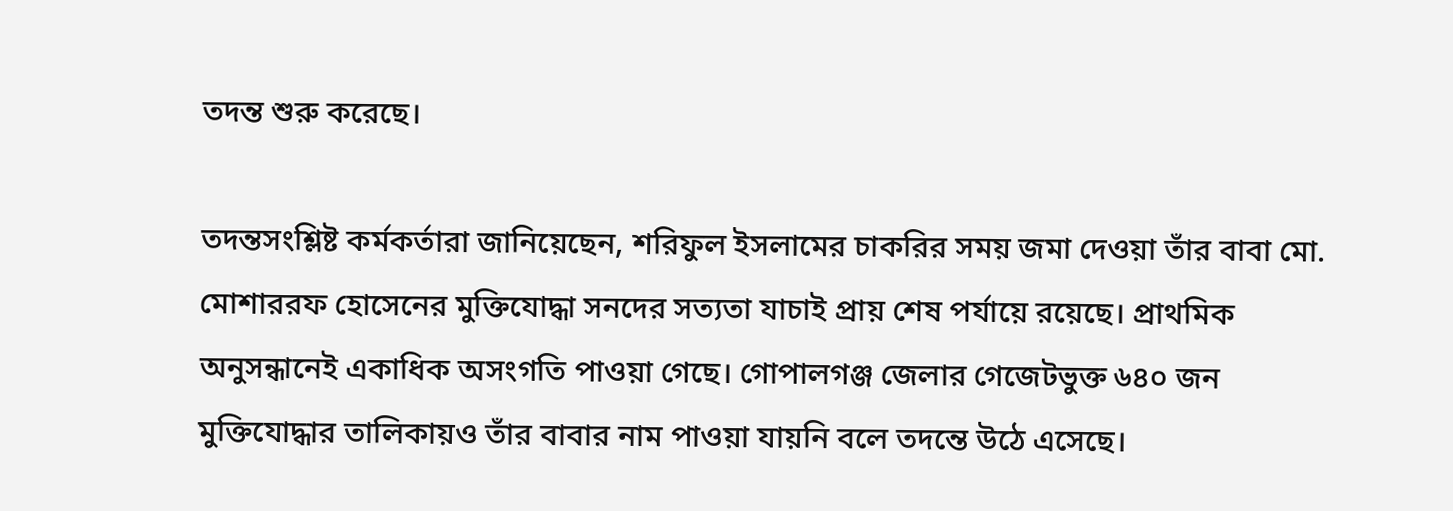তদন্ত শুরু করেছে।

তদন্তসংশ্লিষ্ট কর্মকর্তারা জানিয়েছেন, শরিফুল ইসলামের চাকরির সময় জমা দেওয়া তাঁর বাবা মো. মোশাররফ হোসেনের মুক্তিযোদ্ধা সনদের সত্যতা যাচাই প্রায় শেষ পর্যায়ে রয়েছে। প্রাথমিক অনুসন্ধানেই একাধিক অসংগতি পাওয়া গেছে। গোপালগঞ্জ জেলার গেজেটভুক্ত ৬৪০ জন মুক্তিযোদ্ধার তালিকায়ও তাঁর বাবার নাম পাওয়া যায়নি বলে তদন্তে উঠে এসেছে।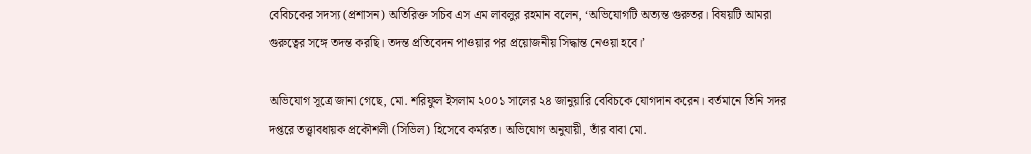বেবিচকের সদস্য (প্রশাসন) অতিরিক্ত সচিব এস এম লাবলুর রহমান বলেন, ‘অভিযোগটি অত্যন্ত গুরুতর। বিষয়টি আমরা গুরুত্বের সঙ্গে তদন্ত করছি। তদন্ত প্রতিবেদন পাওয়ার পর প্রয়োজনীয় সিদ্ধান্ত নেওয়া হবে।’

অভিযোগ সূত্রে জানা গেছে, মো. শরিফুল ইসলাম ২০০১ সালের ২৪ জানুয়ারি বেবিচকে যোগদান করেন। বর্তমানে তিনি সদর দপ্তরে তত্ত্বাবধায়ক প্রকৌশলী (সিভিল) হিসেবে কর্মরত। অভিযোগ অনুযায়ী, তাঁর বাবা মো.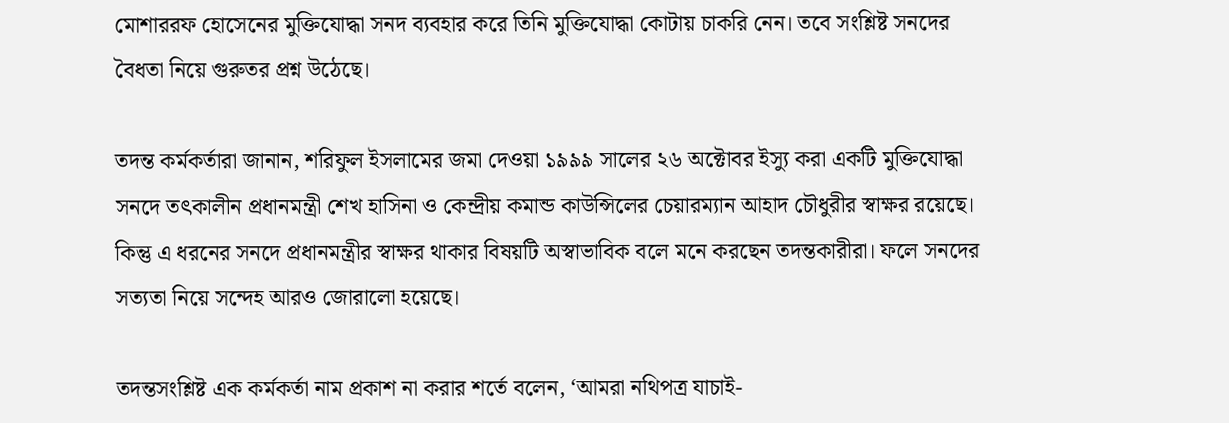মোশাররফ হোসেনের মুক্তিযোদ্ধা সনদ ব্যবহার করে তিনি মুক্তিযোদ্ধা কোটায় চাকরি নেন। তবে সংশ্লিষ্ট সনদের বৈধতা নিয়ে গুরুতর প্রশ্ন উঠেছে।

তদন্ত কর্মকর্তারা জানান, শরিফুল ইসলামের জমা দেওয়া ১৯৯৯ সালের ২৬ অক্টোবর ইস্যু করা একটি মুক্তিযোদ্ধা সনদে তৎকালীন প্রধানমন্ত্রী শেখ হাসিনা ও কেন্দ্রীয় কমান্ড কাউন্সিলের চেয়ারম্যান আহাদ চৌধুরীর স্বাক্ষর রয়েছে। কিন্তু এ ধরনের সনদে প্রধানমন্ত্রীর স্বাক্ষর থাকার বিষয়টি অস্বাভাবিক বলে মনে করছেন তদন্তকারীরা। ফলে সনদের সত্যতা নিয়ে সন্দেহ আরও জোরালো হয়েছে।

তদন্তসংশ্লিষ্ট এক কর্মকর্তা নাম প্রকাশ না করার শর্তে বলেন, ‘আমরা নথিপত্র যাচাই-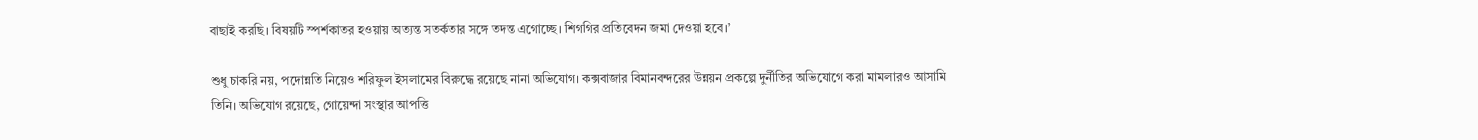বাছাই করছি। বিষয়টি স্পর্শকাতর হওয়ায় অত্যন্ত সতর্কতার সঙ্গে তদন্ত এগোচ্ছে। শিগগির প্রতিবেদন জমা দেওয়া হবে।’

শুধু চাকরি নয়, পদোন্নতি নিয়েও শরিফুল ইসলামের বিরুদ্ধে রয়েছে নানা অভিযোগ। কক্সবাজার বিমানবন্দরের উন্নয়ন প্রকল্পে দুর্নীতির অভিযোগে করা মামলারও আসামি তিনি। অভিযোগ রয়েছে, গোয়েন্দা সংস্থার আপত্তি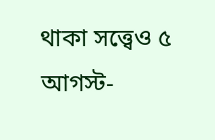থাকা সত্ত্বেও ৫ আগস্ট-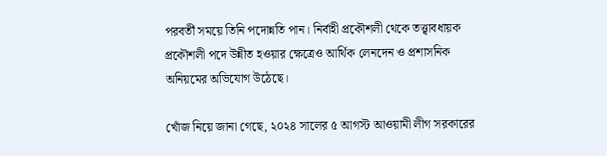পরবর্তী সময়ে তিনি পদোন্নতি পান। নির্বাহী প্রকৌশলী থেকে তত্ত্বাবধায়ক প্রকৌশলী পদে উন্নীত হওয়ার ক্ষেত্রেও আর্থিক লেনদেন ও প্রশাসনিক অনিয়মের অভিযোগ উঠেছে।

খোঁজ নিয়ে জানা গেছে, ২০২৪ সালের ৫ আগস্ট আওয়ামী লীগ সরকারের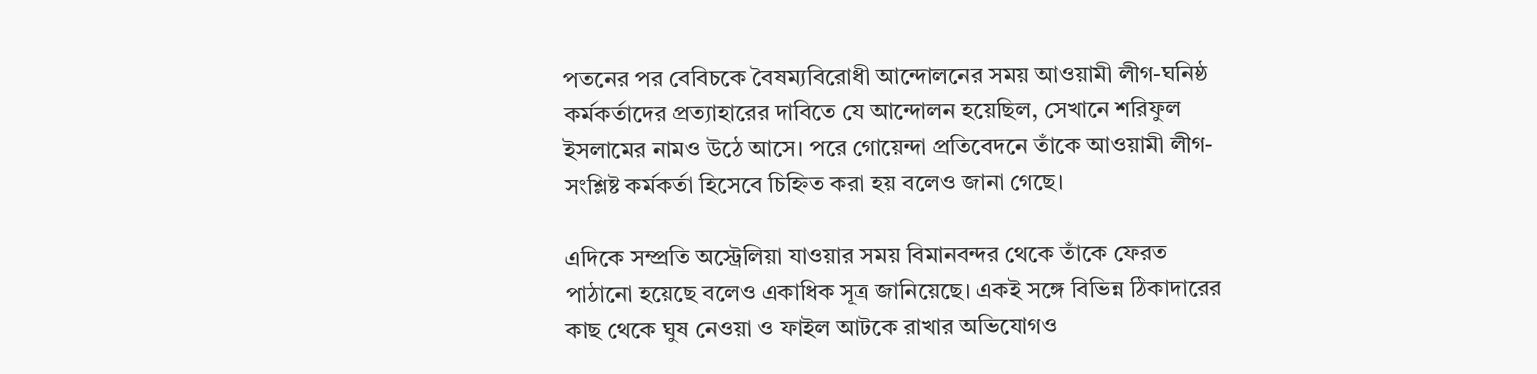পতনের পর বেবিচকে বৈষম্যবিরোধী আন্দোলনের সময় আওয়ামী লীগ-ঘনিষ্ঠ কর্মকর্তাদের প্রত্যাহারের দাবিতে যে আন্দোলন হয়েছিল, সেখানে শরিফুল ইসলামের নামও উঠে আসে। পরে গোয়েন্দা প্রতিবেদনে তাঁকে আওয়ামী লীগ-সংশ্লিষ্ট কর্মকর্তা হিসেবে চিহ্নিত করা হয় বলেও জানা গেছে।

এদিকে সম্প্রতি অস্ট্রেলিয়া যাওয়ার সময় বিমানবন্দর থেকে তাঁকে ফেরত পাঠানো হয়েছে বলেও একাধিক সূত্র জানিয়েছে। একই সঙ্গে বিভিন্ন ঠিকাদারের কাছ থেকে ঘুষ নেওয়া ও ফাইল আটকে রাখার অভিযোগও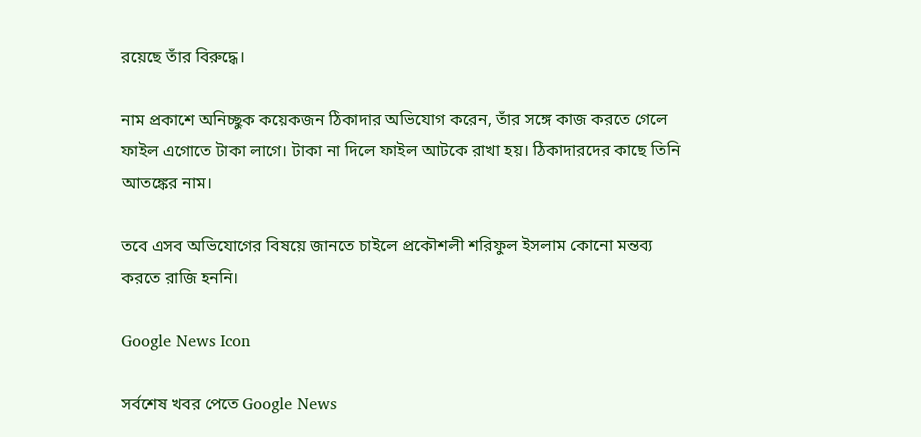রয়েছে তাঁর বিরুদ্ধে।

নাম প্রকাশে অনিচ্ছুক কয়েকজন ঠিকাদার অভিযোগ করেন, তাঁর সঙ্গে কাজ করতে গেলে ফাইল এগোতে টাকা লাগে। টাকা না দিলে ফাইল আটকে রাখা হয়। ঠিকাদারদের কাছে তিনি আতঙ্কের নাম।

তবে এসব অভিযোগের বিষয়ে জানতে চাইলে প্রকৌশলী শরিফুল ইসলাম কোনো মন্তব্য করতে রাজি হননি।

Google News Icon

সর্বশেষ খবর পেতে Google News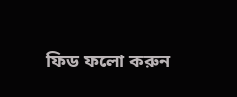ফিড ফলো করুন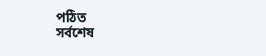পঠিত
সর্বশেষ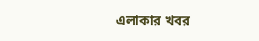এলাকার খবর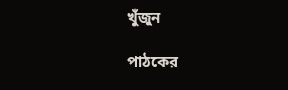খুঁজুন

পাঠকের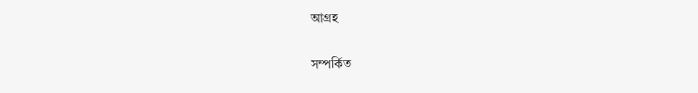আগ্রহ

সম্পর্কিত